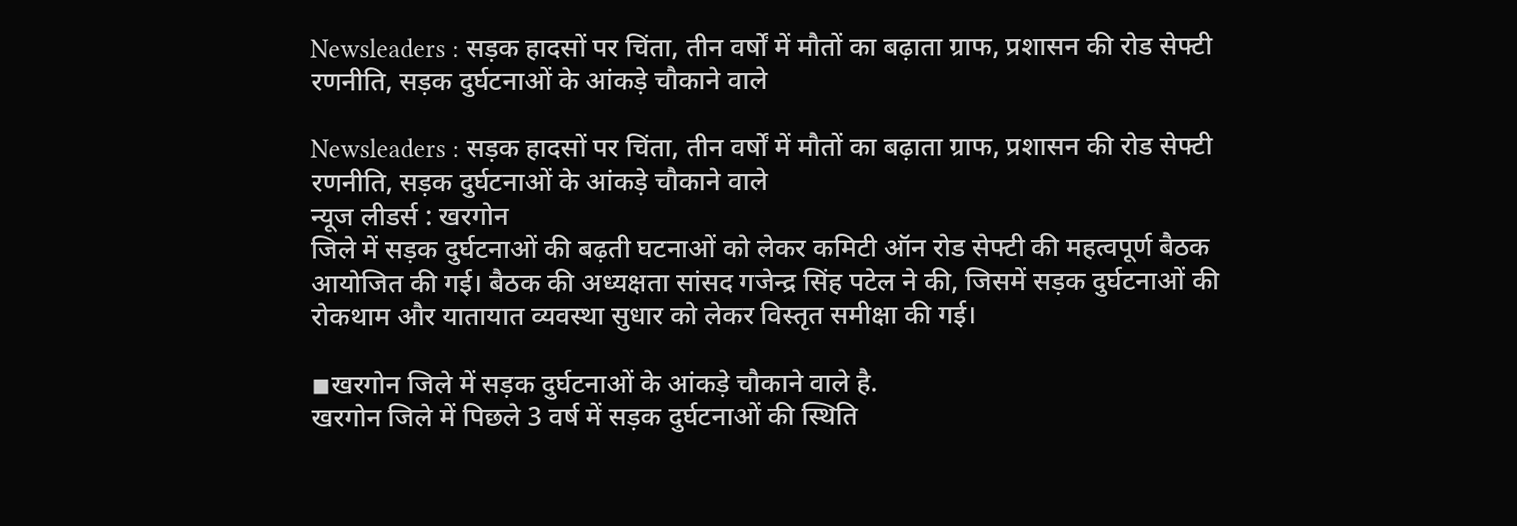Newsleaders : सड़क हादसों पर चिंता, तीन वर्षों में मौतों का बढ़ाता ग्राफ, प्रशासन की रोड सेफ्टी रणनीति, सड़क दुर्घटनाओं के आंकड़े चौकाने वाले

Newsleaders : सड़क हादसों पर चिंता, तीन वर्षों में मौतों का बढ़ाता ग्राफ, प्रशासन की रोड सेफ्टी रणनीति, सड़क दुर्घटनाओं के आंकड़े चौकाने वाले
न्यूज लीडर्स : खरगोन
जिले में सड़क दुर्घटनाओं की बढ़ती घटनाओं को लेकर कमिटी ऑन रोड सेफ्टी की महत्वपूर्ण बैठक आयोजित की गई। बैठक की अध्यक्षता सांसद गजेन्द्र सिंह पटेल ने की, जिसमें सड़क दुर्घटनाओं की रोकथाम और यातायात व्यवस्था सुधार को लेकर विस्तृत समीक्षा की गई।

◾खरगोन जिले में सड़क दुर्घटनाओं के आंकड़े चौकाने वाले है.
खरगोन जिले में पिछले 3 वर्ष में सड़क दुर्घटनाओं की स्थिति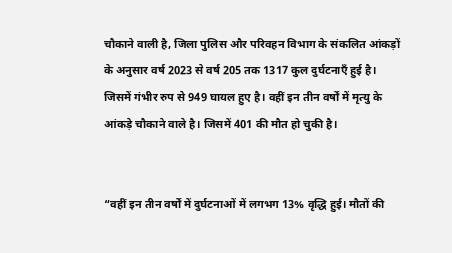चौकाने वाली है, जिला पुलिस और परिवहन विभाग के संकलित आंकड़ों के अनुसार वर्ष 2023 से वर्ष 205 तक 1317 कुल दुर्घटनाएँ हुई है। जिसमें गंभीर रुप से 949 घायल हुए है। वहीं इन तीन वर्षों में मृत्यु के आंकड़े चौकाने वाले है। जिसमें 401 की मौत हो चुकी है।


“वहीं इन तीन वर्षों में दुर्घटनाओं में लगभग 13% वृद्धि हुई। मौतों की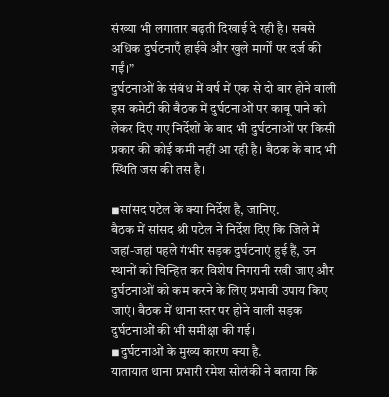संख्या भी लगातार बढ़ती दिखाई दे रही है। सबसे अधिक दुर्घटनाएँ हाईवे और खुले मार्गों पर दर्ज की गईं।”
दुर्घटनाओं के संबंध में वर्ष में एक से दो बार होने वाली इस कमेटी की बैठक में दुर्घटनाओं पर काबू पाने को लेकर दिए गए निर्देशों के बाद भी दुर्घटनाओं पर किसी प्रकार की कोई कमी नहीं आ रही है। बैठक के बाद भी स्थिति जस की तस है।

◾सांसद पटेल के क्या निर्देश है, जानिए.
बैठक में सांसद श्री पटेल ने निर्देश दिए कि जिले में जहां-जहां पहले गंभीर सड़क दुर्घटनाएं हुई हैं, उन स्थानों को चिन्हित कर विशेष निगरानी रखी जाए और दुर्घटनाओं को कम करने के लिए प्रभावी उपाय किए जाएं। बैठक में थाना स्तर पर होने वाली सड़क दुर्घटनाओं की भी समीक्षा की गई।
◾दुर्घटनाओं के मुख्य कारण क्या है.
यातायात थाना प्रभारी रमेश सोलंकी ने बताया कि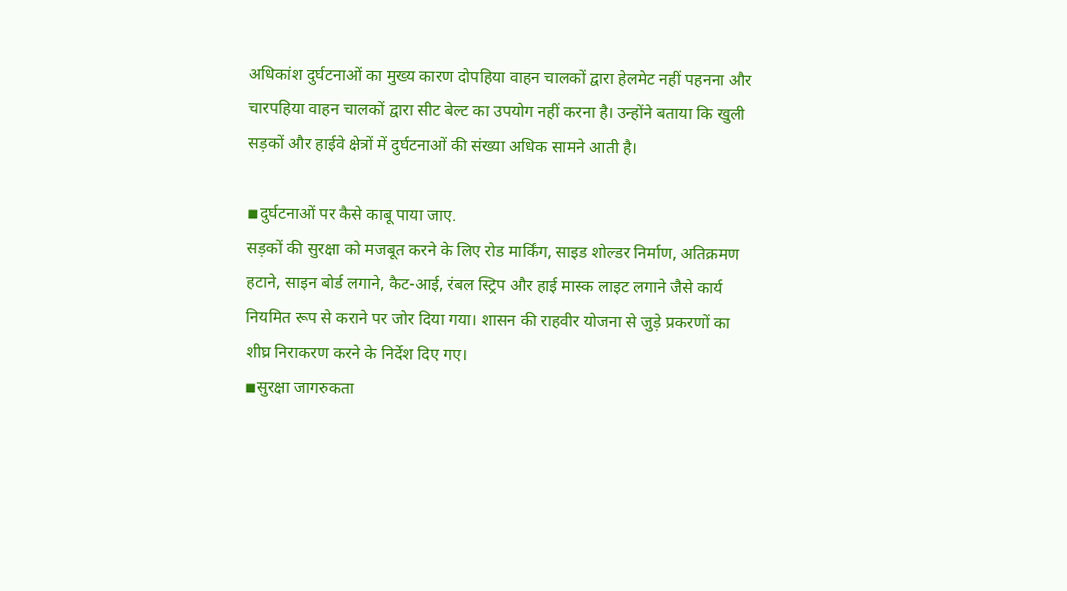अधिकांश दुर्घटनाओं का मुख्य कारण दोपहिया वाहन चालकों द्वारा हेलमेट नहीं पहनना और चारपहिया वाहन चालकों द्वारा सीट बेल्ट का उपयोग नहीं करना है। उन्होंने बताया कि खुली सड़कों और हाईवे क्षेत्रों में दुर्घटनाओं की संख्या अधिक सामने आती है।

◾दुर्घटनाओं पर कैसे काबू पाया जाए.
सड़कों की सुरक्षा को मजबूत करने के लिए रोड मार्किंग, साइड शोल्डर निर्माण, अतिक्रमण हटाने, साइन बोर्ड लगाने, कैट-आई, रंबल स्ट्रिप और हाई मास्क लाइट लगाने जैसे कार्य नियमित रूप से कराने पर जोर दिया गया। शासन की राहवीर योजना से जुड़े प्रकरणों का शीघ्र निराकरण करने के निर्देश दिए गए।
◾सुरक्षा जागरुकता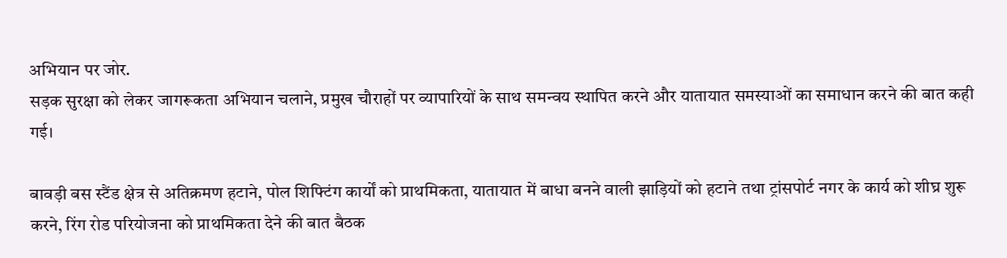अभियान पर जोर.
सड़क सुरक्षा को लेकर जागरूकता अभियान चलाने, प्रमुख चौराहों पर व्यापारियों के साथ समन्वय स्थापित करने और यातायात समस्याओं का समाधान करने की बात कही गई।

बावड़ी बस स्टैंड क्षेत्र से अतिक्रमण हटाने, पोल शिफ्टिंग कार्यों को प्राथमिकता, यातायात में बाधा बनने वाली झाड़ियों को हटाने तथा ट्रांसपोर्ट नगर के कार्य को शीघ्र शुरू करने, रिंग रोड परियोजना को प्राथमिकता देने की बात बैठक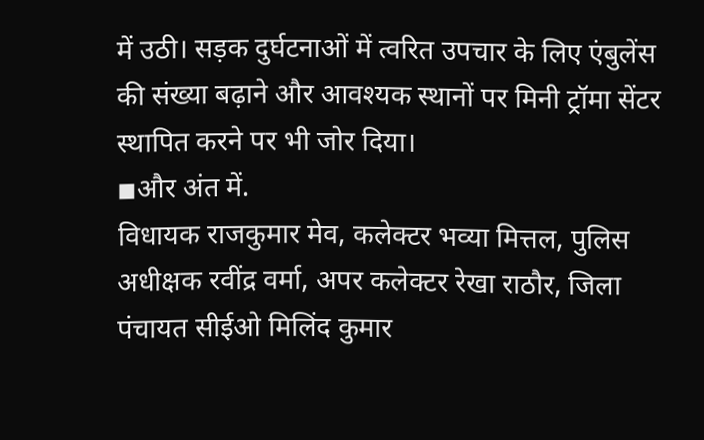में उठी। सड़क दुर्घटनाओं में त्वरित उपचार के लिए एंबुलेंस की संख्या बढ़ाने और आवश्यक स्थानों पर मिनी ट्रॉमा सेंटर स्थापित करने पर भी जोर दिया।
◾और अंत में.
विधायक राजकुमार मेव, कलेक्टर भव्या मित्तल, पुलिस अधीक्षक रवींद्र वर्मा, अपर कलेक्टर रेखा राठौर, जिला पंचायत सीईओ मिलिंद कुमार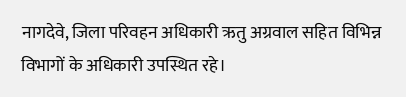नागदेवे, जिला परिवहन अधिकारी ऋतु अग्रवाल सहित विभिन्न विभागों के अधिकारी उपस्थित रहे।